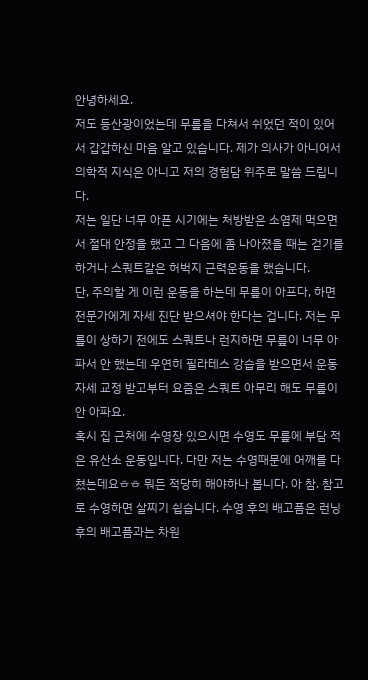안녕하세요.
저도 등산광이었는데 무릎을 다쳐서 쉬었던 적이 있어서 갑갑하신 마음 알고 있습니다. 제가 의사가 아니어서 의학적 지식은 아니고 저의 경험담 위주로 말씀 드립니다.
저는 일단 너무 아픈 시기에는 처방받은 소염제 먹으면서 절대 안정을 했고 그 다음에 좀 나아졌을 때는 걷기를 하거나 스쿼트같은 허벅지 근력운동을 했습니다.
단, 주의할 게 이런 운동을 하는데 무릎이 아프다, 하면 전문가에게 자세 진단 받으셔야 한다는 겁니다. 저는 무릎이 상하기 전에도 스쿼트나 런지하면 무릎이 너무 아파서 안 했는데 우연히 필라테스 강습을 받으면서 운동자세 교정 받고부터 요즘은 스쿼트 아무리 해도 무릎이 안 아파요.
혹시 집 근처에 수영장 있으시면 수영도 무릎에 부담 적은 유산소 운동입니다. 다만 저는 수영때문에 어깨를 다쳤는데요ㅎㅎ 뭐든 적당히 해야하나 봅니다. 아 참. 참고로 수영하면 살찌기 쉽습니다. 수영 후의 배고픔은 런닝 후의 배고픔과는 차원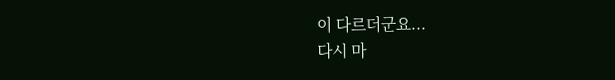이 다르더군요...
다시 마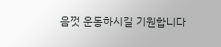음껏 운동하시길 기원합니다